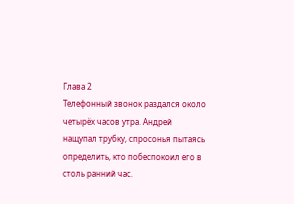Глава 2
Телефонный звонок раздался около четырёх часов утра. Андрей нащупал трубку, спросонья пытаясь определить, кто побеспокоил его в столь ранний час.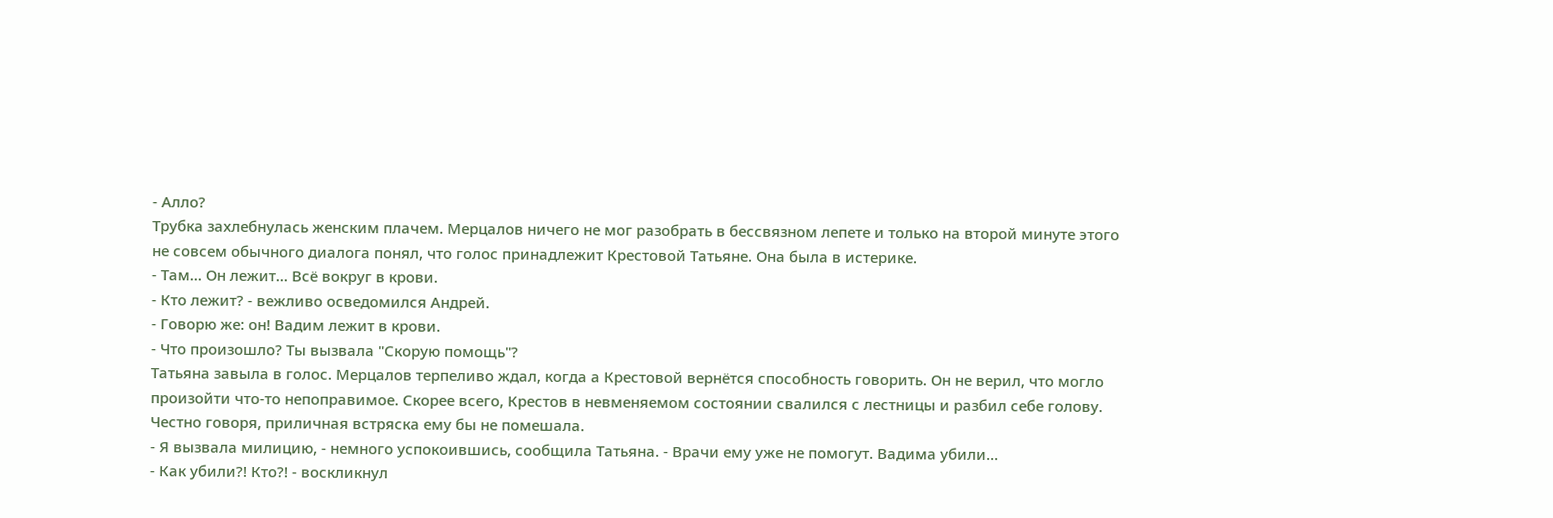- Алло?
Трубка захлебнулась женским плачем. Мерцалов ничего не мог разобрать в бессвязном лепете и только на второй минуте этого не совсем обычного диалога понял, что голос принадлежит Крестовой Татьяне. Она была в истерике.
- Там... Он лежит... Всё вокруг в крови.
- Кто лежит? - вежливо осведомился Андрей.
- Говорю же: он! Вадим лежит в крови.
- Что произошло? Ты вызвала "Скорую помощь"?
Татьяна завыла в голос. Мерцалов терпеливо ждал, когда а Крестовой вернётся способность говорить. Он не верил, что могло произойти что-то непоправимое. Скорее всего, Крестов в невменяемом состоянии свалился с лестницы и разбил себе голову. Честно говоря, приличная встряска ему бы не помешала.
- Я вызвала милицию, - немного успокоившись, сообщила Татьяна. - Врачи ему уже не помогут. Вадима убили...
- Как убили?! Кто?! - воскликнул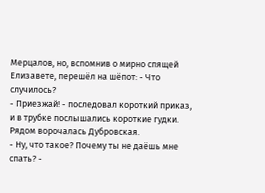Мерцалов, но, вспомнив о мирно спящей Елизавете, перешёл на шёпот: - Что случилось?
- Приезжай! - последовал короткий приказ, и в трубке послышались короткие гудки.
Рядом ворочалась Дубровская.
- Ну, что такое? Почему ты не даёшь мне спать? -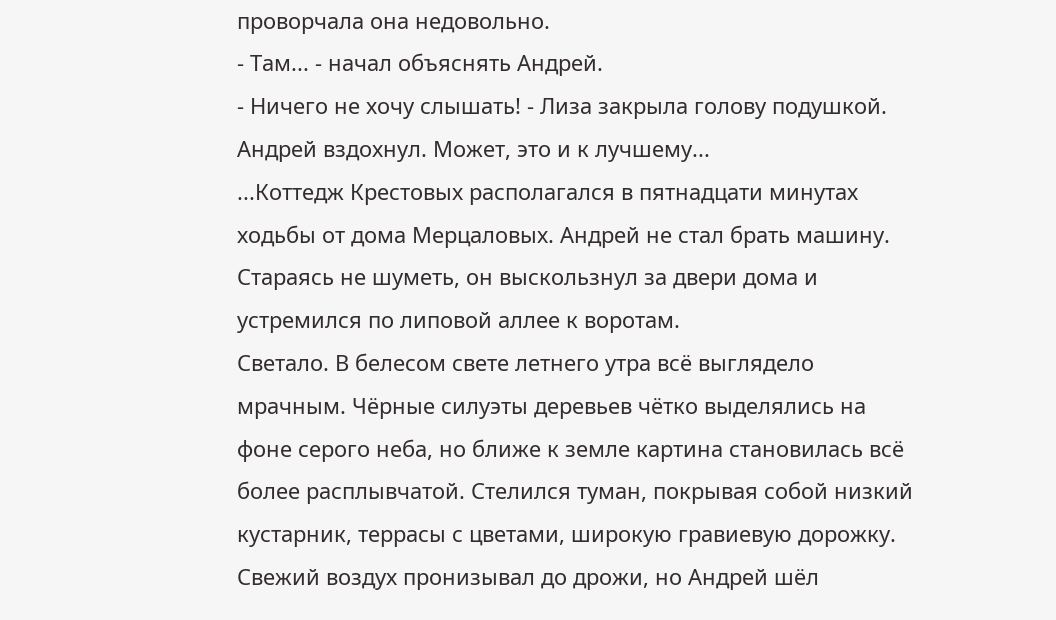проворчала она недовольно.
- Там... - начал объяснять Андрей.
- Ничего не хочу слышать! - Лиза закрыла голову подушкой.
Андрей вздохнул. Может, это и к лучшему...
...Коттедж Крестовых располагался в пятнадцати минутах ходьбы от дома Мерцаловых. Андрей не стал брать машину. Стараясь не шуметь, он выскользнул за двери дома и устремился по липовой аллее к воротам.
Светало. В белесом свете летнего утра всё выглядело мрачным. Чёрные силуэты деревьев чётко выделялись на фоне серого неба, но ближе к земле картина становилась всё более расплывчатой. Стелился туман, покрывая собой низкий кустарник, террасы с цветами, широкую гравиевую дорожку. Свежий воздух пронизывал до дрожи, но Андрей шёл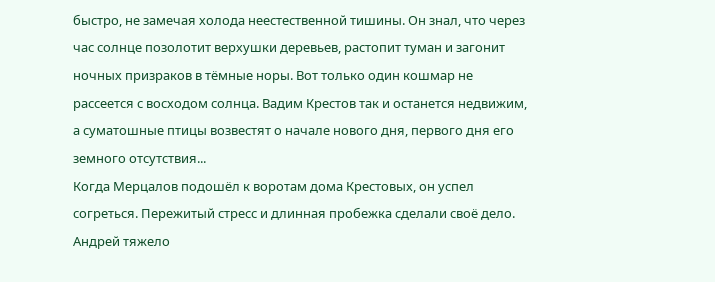быстро, не замечая холода неестественной тишины. Он знал, что через час солнце позолотит верхушки деревьев, растопит туман и загонит ночных призраков в тёмные норы. Вот только один кошмар не рассеется с восходом солнца. Вадим Крестов так и останется недвижим, а суматошные птицы возвестят о начале нового дня, первого дня его земного отсутствия...
Когда Мерцалов подошёл к воротам дома Крестовых, он успел согреться. Пережитый стресс и длинная пробежка сделали своё дело. Андрей тяжело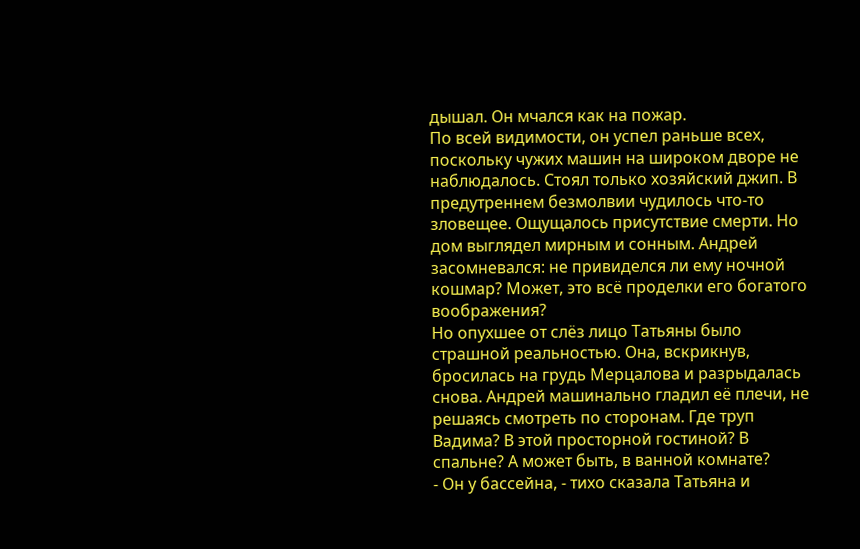дышал. Он мчался как на пожар.
По всей видимости, он успел раньше всех, поскольку чужих машин на широком дворе не наблюдалось. Стоял только хозяйский джип. В предутреннем безмолвии чудилось что-то зловещее. Ощущалось присутствие смерти. Но дом выглядел мирным и сонным. Андрей засомневался: не привиделся ли ему ночной кошмар? Может, это всё проделки его богатого воображения?
Но опухшее от слёз лицо Татьяны было страшной реальностью. Она, вскрикнув, бросилась на грудь Мерцалова и разрыдалась снова. Андрей машинально гладил её плечи, не решаясь смотреть по сторонам. Где труп Вадима? В этой просторной гостиной? В спальне? А может быть, в ванной комнате?
- Он у бассейна, - тихо сказала Татьяна и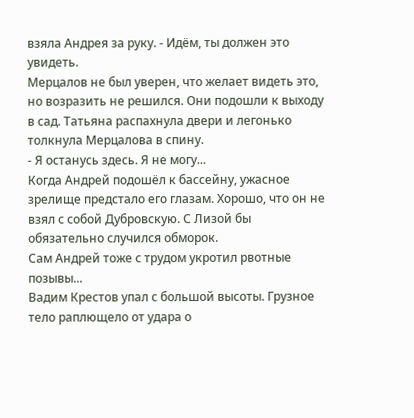взяла Андрея за руку. - Идём, ты должен это увидеть.
Мерцалов не был уверен, что желает видеть это, но возразить не решился. Они подошли к выходу в сад. Татьяна распахнула двери и легонько толкнула Мерцалова в спину.
- Я останусь здесь. Я не могу...
Когда Андрей подошёл к бассейну, ужасное зрелище предстало его глазам. Хорошо, что он не взял с собой Дубровскую. С Лизой бы обязательно случился обморок.
Сам Андрей тоже с трудом укротил рвотные позывы...
Вадим Крестов упал с большой высоты. Грузное тело раплющело от удара о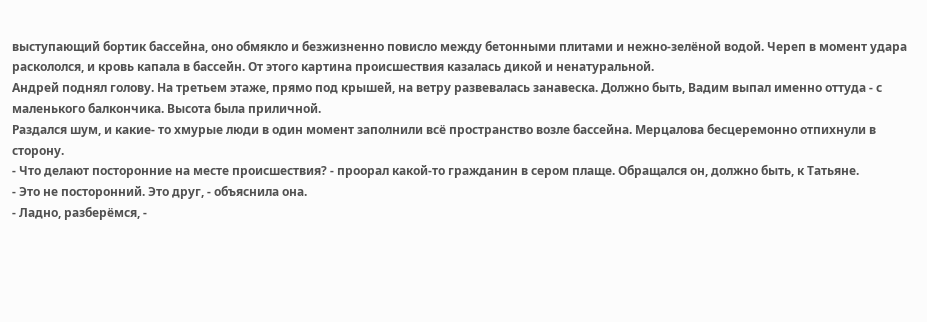выступающий бортик бассейна, оно обмякло и безжизненно повисло между бетонными плитами и нежно-зелёной водой. Череп в момент удара раскололся, и кровь капала в бассейн. От этого картина происшествия казалась дикой и ненатуральной.
Андрей поднял голову. На третьем этаже, прямо под крышей, на ветру развевалась занавеска. Должно быть, Вадим выпал именно оттуда - с маленького балкончика. Высота была приличной.
Раздался шум, и какие- то хмурые люди в один момент заполнили всё пространство возле бассейна. Мерцалова бесцеремонно отпихнули в сторону.
- Что делают посторонние на месте происшествия? - проорал какой-то гражданин в сером плаще. Обращался он, должно быть, к Татьяне.
- Это не посторонний. Это друг, - объяснила она.
- Ладно, разберёмся, -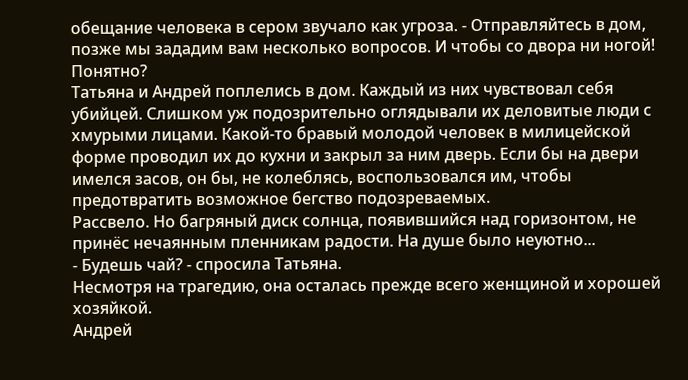обещание человека в сером звучало как угроза. - Отправляйтесь в дом, позже мы зададим вам несколько вопросов. И чтобы со двора ни ногой! Понятно?
Татьяна и Андрей поплелись в дом. Каждый из них чувствовал себя убийцей. Слишком уж подозрительно оглядывали их деловитые люди с хмурыми лицами. Какой-то бравый молодой человек в милицейской форме проводил их до кухни и закрыл за ним дверь. Если бы на двери имелся засов, он бы, не колеблясь, воспользовался им, чтобы предотвратить возможное бегство подозреваемых.
Рассвело. Но багряный диск солнца, появившийся над горизонтом, не принёс нечаянным пленникам радости. На душе было неуютно...
- Будешь чай? - спросила Татьяна.
Несмотря на трагедию, она осталась прежде всего женщиной и хорошей хозяйкой.
Андрей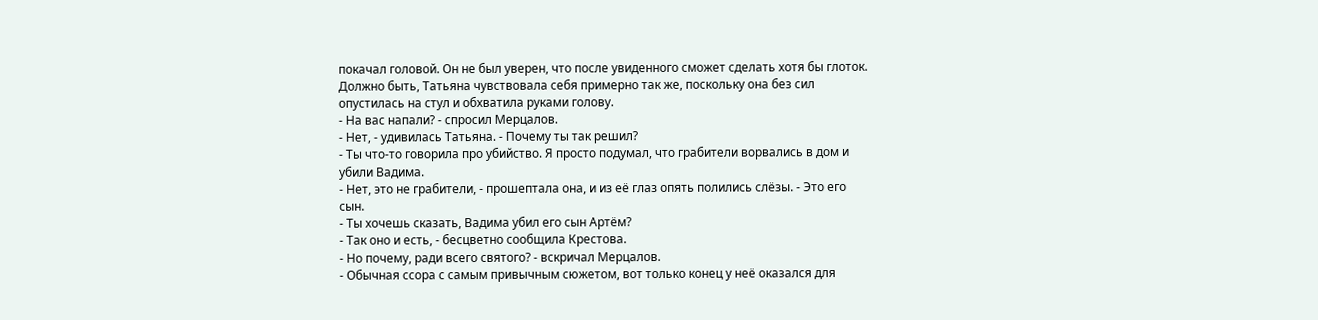покачал головой. Он не был уверен, что после увиденного сможет сделать хотя бы глоток. Должно быть, Татьяна чувствовала себя примерно так же, поскольку она без сил опустилась на стул и обхватила руками голову.
- На вас напали? - спросил Мерцалов.
- Нет, - удивилась Татьяна. - Почему ты так решил?
- Ты что-то говорила про убийство. Я просто подумал, что грабители ворвались в дом и убили Вадима.
- Нет, это не грабители, - прошептала она, и из её глаз опять полились слёзы. - Это его сын.
- Ты хочешь сказать, Вадима убил его сын Артём?
- Так оно и есть, - бесцветно сообщила Крестова.
- Но почему, ради всего святого? - вскричал Мерцалов.
- Обычная ссора с самым привычным сюжетом, вот только конец у неё оказался для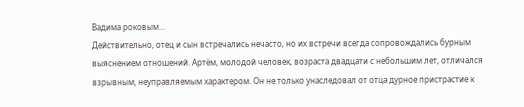Вадима роковым...
Действительно, отец и сын встречались нечасто, но их встречи всегда сопровождались бурным выяснением отношений. Артём, молодой человек, возраста двадцати с небольшим лет, отличался взрывным, неуправляемым характером. Он не только унаследовал от отца дурное пристрастие к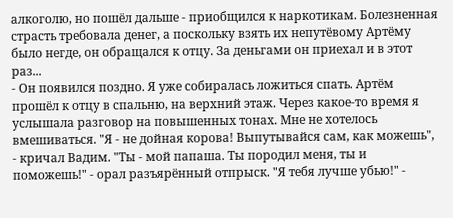алкоголю, но пошёл дальше - приобщился к наркотикам. Болезненная страсть требовала денег, а поскольку взять их непутёвому Артёму было негде, он обращался к отцу. За деньгами он приехал и в этот раз...
- Он появился поздно. Я уже собиралась ложиться спать. Артём прошёл к отцу в спальню, на верхний этаж. Через какое-то время я услышала разговор на повышенных тонах. Мне не хотелось вмешиваться. "Я - не дойная корова! Выпутывайся сам, как можешь", - кричал Вадим. "Ты - мой папаша. Ты породил меня, ты и поможешь!" - орал разъярённый отпрыск. "Я тебя лучше убью!" -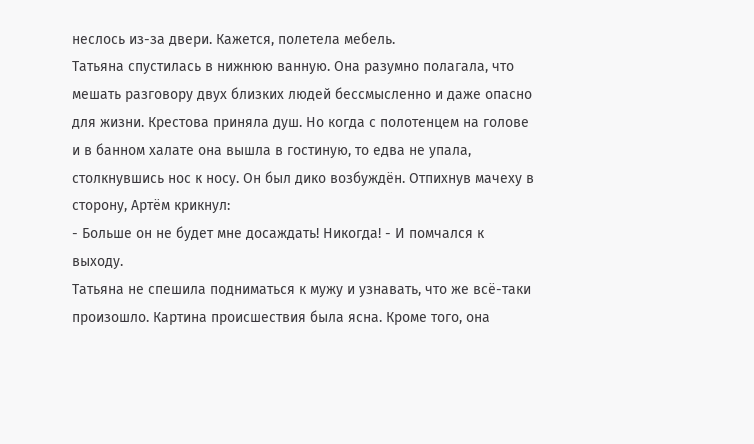неслось из-за двери. Кажется, полетела мебель.
Татьяна спустилась в нижнюю ванную. Она разумно полагала, что мешать разговору двух близких людей бессмысленно и даже опасно для жизни. Крестова приняла душ. Но когда с полотенцем на голове и в банном халате она вышла в гостиную, то едва не упала, столкнувшись нос к носу. Он был дико возбуждён. Отпихнув мачеху в сторону, Артём крикнул:
- Больше он не будет мне досаждать! Никогда! - И помчался к выходу.
Татьяна не спешила подниматься к мужу и узнавать, что же всё-таки произошло. Картина происшествия была ясна. Кроме того, она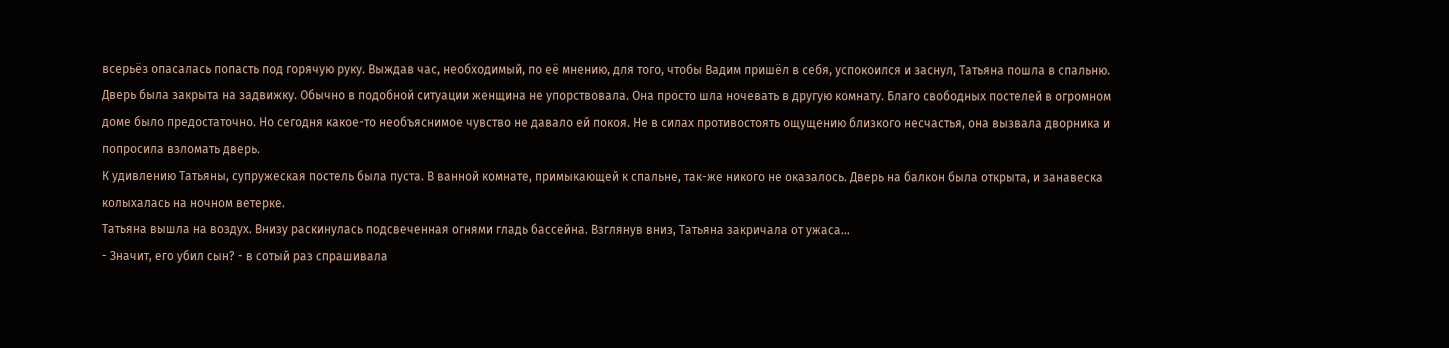всерьёз опасалась попасть под горячую руку. Выждав час, необходимый, по её мнению, для того, чтобы Вадим пришёл в себя, успокоился и заснул, Татьяна пошла в спальню. Дверь была закрыта на задвижку. Обычно в подобной ситуации женщина не упорствовала. Она просто шла ночевать в другую комнату. Благо свободных постелей в огромном доме было предостаточно. Но сегодня какое-то необъяснимое чувство не давало ей покоя. Не в силах противостоять ощущению близкого несчастья, она вызвала дворника и попросила взломать дверь.
К удивлению Татьяны, супружеская постель была пуста. В ванной комнате, примыкающей к спальне, так-же никого не оказалось. Дверь на балкон была открыта, и занавеска колыхалась на ночном ветерке.
Татьяна вышла на воздух. Внизу раскинулась подсвеченная огнями гладь бассейна. Взглянув вниз, Татьяна закричала от ужаса...
- Значит, его убил сын? - в сотый раз спрашивала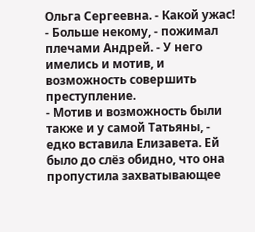Ольга Сергеевна. - Какой ужас!
- Больше некому, - пожимал плечами Андрей. - У него имелись и мотив, и возможность совершить преступление.
- Мотив и возможность были также и у самой Татьяны, - едко вставила Елизавета. Ей было до слёз обидно, что она пропустила захватывающее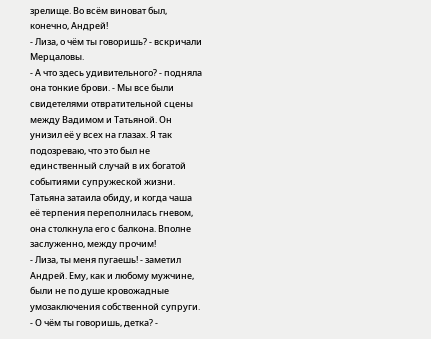зрелище. Во всём виноват был, конечно, Андрей!
- Лиза, о чём ты говоришь? - вскричали Мерцаловы.
- А что здесь удивительного? - подняла она тонкие брови. - Мы все были свидетелями отвратительной сцены между Вадимом и Татьяной. Он унизил её у всех на глазах. Я так подозреваю, что это был не единственный случай в их богатой событиями супружеской жизни. Татьяна затаила обиду, и когда чаша её терпения переполнилась гневом, она столкнула его с балкона. Вполне заслуженно, между прочим!
- Лиза, ты меня пугаешь! - заметил Андрей. Ему, как и любому мужчине, были не по душе кровожадные умозаключения собственной супруги.
- О чём ты говоришь, детка? -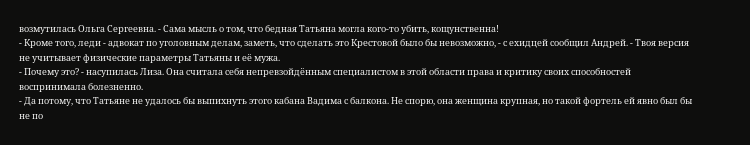возмутилась Ольга Сергеевна. - Сама мысль о том, что бедная Татьяна могла кого-то убить, кощунственна!
- Кроме того, леди - адвокат по уголовным делам, заметь, что сделать это Крестовой было бы невозможно, - с ехидцей сообщил Андрей. - Твоя версия не учитывает физические параметры Татьяны и её мужа.
- Почему это? - насупилась Лиза. Она считала себя непревзойдённым специалистом в этой области права и критику своих способностей воспринимала болезненно.
- Да потому, что Татьяне не удалось бы выпихнуть этого кабана Вадима с балкона. Не спорю, она женщина крупная, но такой фортель ей явно был бы не по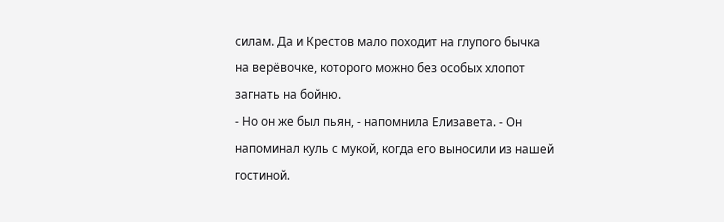силам. Да и Крестов мало походит на глупого бычка на верёвочке, которого можно без особых хлопот загнать на бойню.
- Но он же был пьян, - напомнила Елизавета. - Он напоминал куль с мукой, когда его выносили из нашей гостиной.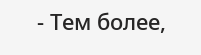- Тем более,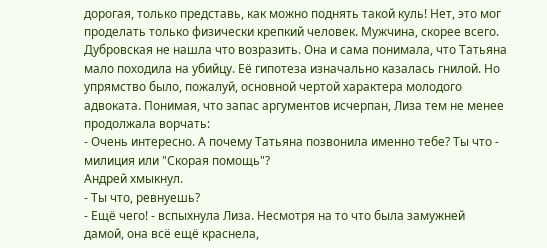дорогая, только представь, как можно поднять такой куль! Нет, это мог проделать только физически крепкий человек. Мужчина, скорее всего.
Дубровская не нашла что возразить. Она и сама понимала, что Татьяна мало походила на убийцу. Её гипотеза изначально казалась гнилой. Но упрямство было, пожалуй, основной чертой характера молодого адвоката. Понимая, что запас аргументов исчерпан, Лиза тем не менее продолжала ворчать:
- Очень интересно. А почему Татьяна позвонила именно тебе? Ты что - милиция или "Скорая помощь"?
Андрей хмыкнул.
- Ты что, ревнуешь?
- Ещё чего! - вспыхнула Лиза. Несмотря на то что была замужней дамой, она всё ещё краснела,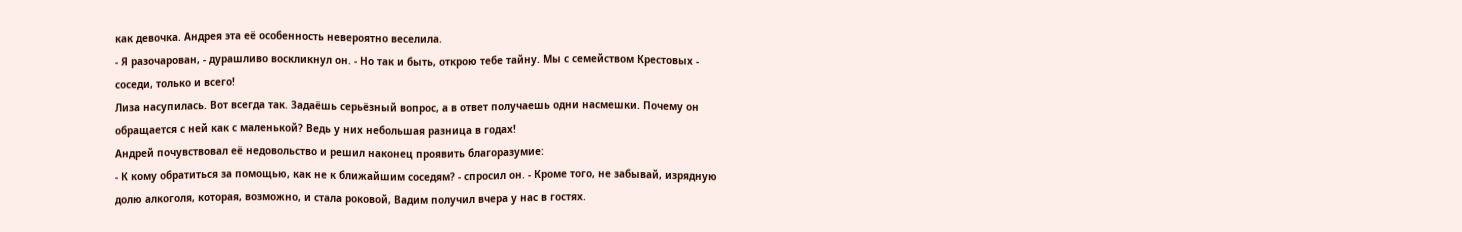как девочка. Андрея эта её особенность невероятно веселила.
- Я разочарован, - дурашливо воскликнул он. - Но так и быть, открою тебе тайну. Мы с семейством Крестовых - соседи, только и всего!
Лиза насупилась. Вот всегда так. Задаёшь серьёзный вопрос, а в ответ получаешь одни насмешки. Почему он обращается с ней как с маленькой? Ведь у них небольшая разница в годах!
Андрей почувствовал её недовольство и решил наконец проявить благоразумие:
- К кому обратиться за помощью, как не к ближайшим соседям? - спросил он. - Кроме того, не забывай, изрядную долю алкоголя, которая, возможно, и стала роковой, Вадим получил вчера у нас в гостях.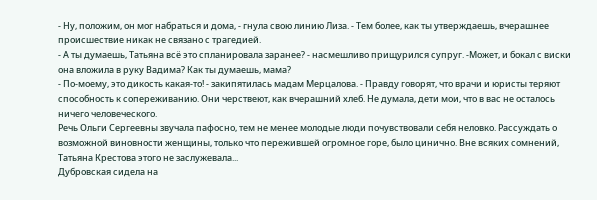- Ну, положим, он мог набраться и дома, - гнула свою линию Лиза. - Тем более, как ты утверждаешь, вчерашнее происшествие никак не связано с трагедией.
- А ты думаешь, Татьяна всё это спланировала заранее? - насмешливо прищурился супруг. -Может, и бокал с виски она вложила в руку Вадима? Как ты думаешь, мама?
- По-моему, это дикость какая-то! - закипятилась мадам Мерцалова. - Правду говорят, что врачи и юристы теряют способность к сопереживанию. Они черствеют, как вчерашний хлеб. Не думала, дети мои, что в вас не осталось ничего человеческого.
Речь Ольги Сергеевны звучала пафосно, тем не менее молодые люди почувствовали себя неловко. Рассуждать о возможной виновности женщины, только что пережившей огромное горе, было цинично. Вне всяких сомнений, Татьяна Крестова этого не заслужевала...
Дубровская сидела на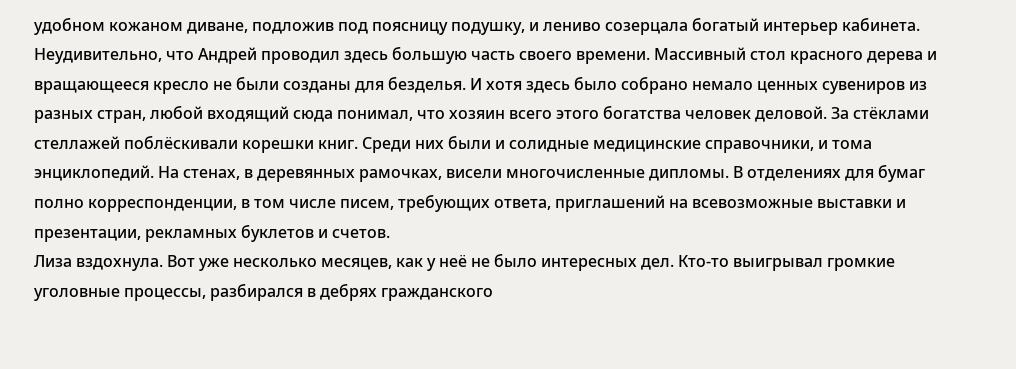удобном кожаном диване, подложив под поясницу подушку, и лениво созерцала богатый интерьер кабинета. Неудивительно, что Андрей проводил здесь большую часть своего времени. Массивный стол красного дерева и вращающееся кресло не были созданы для безделья. И хотя здесь было собрано немало ценных сувениров из разных стран, любой входящий сюда понимал, что хозяин всего этого богатства человек деловой. За стёклами стеллажей поблёскивали корешки книг. Среди них были и солидные медицинские справочники, и тома энциклопедий. На стенах, в деревянных рамочках, висели многочисленные дипломы. В отделениях для бумаг полно корреспонденции, в том числе писем, требующих ответа, приглашений на всевозможные выставки и презентации, рекламных буклетов и счетов.
Лиза вздохнула. Вот уже несколько месяцев, как у неё не было интересных дел. Кто-то выигрывал громкие уголовные процессы, разбирался в дебрях гражданского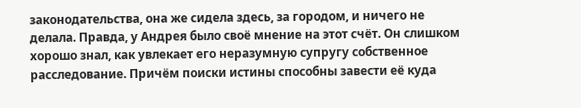законодательства, она же сидела здесь, за городом, и ничего не делала. Правда, у Андрея было своё мнение на этот счёт. Он слишком хорошо знал, как увлекает его неразумную супругу собственное расследование. Причём поиски истины способны завести её куда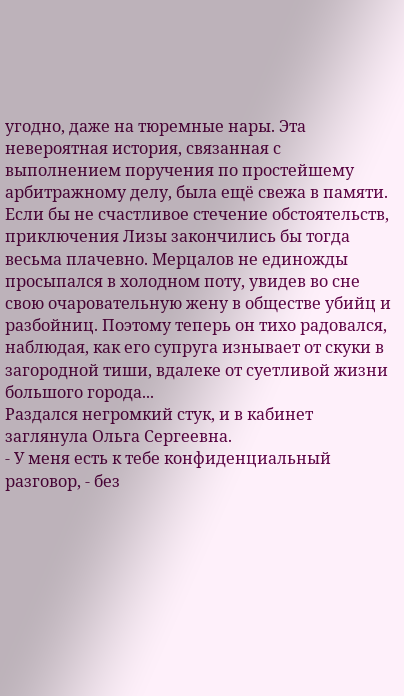угодно, даже на тюремные нары. Эта невероятная история, связанная с выполнением поручения по простейшему арбитражному делу, была ещё свежа в памяти. Если бы не счастливое стечение обстоятельств, приключения Лизы закончились бы тогда весьма плачевно. Мерцалов не единожды просыпался в холодном поту, увидев во сне свою очаровательную жену в обществе убийц и разбойниц. Поэтому теперь он тихо радовался, наблюдая, как его супруга изнывает от скуки в загородной тиши, вдалеке от суетливой жизни большого города...
Раздался негромкий стук, и в кабинет заглянула Ольга Сергеевна.
- У меня есть к тебе конфиденциальный разговор, - без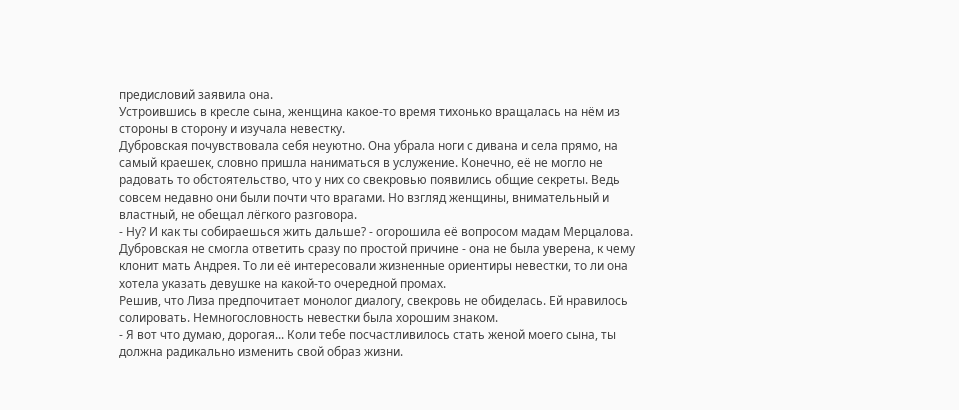предисловий заявила она.
Устроившись в кресле сына, женщина какое-то время тихонько вращалась на нём из стороны в сторону и изучала невестку.
Дубровская почувствовала себя неуютно. Она убрала ноги с дивана и села прямо, на самый краешек, словно пришла наниматься в услужение. Конечно, её не могло не радовать то обстоятельство, что у них со свекровью появились общие секреты. Ведь совсем недавно они были почти что врагами. Но взгляд женщины, внимательный и властный, не обещал лёгкого разговора.
- Ну? И как ты собираешься жить дальше? - огорошила её вопросом мадам Мерцалова.
Дубровская не смогла ответить сразу по простой причине - она не была уверена, к чему клонит мать Андрея. То ли её интересовали жизненные ориентиры невестки, то ли она хотела указать девушке на какой-то очередной промах.
Решив, что Лиза предпочитает монолог диалогу, свекровь не обиделась. Ей нравилось солировать. Немногословность невестки была хорошим знаком.
- Я вот что думаю, дорогая... Коли тебе посчастливилось стать женой моего сына, ты должна радикально изменить свой образ жизни.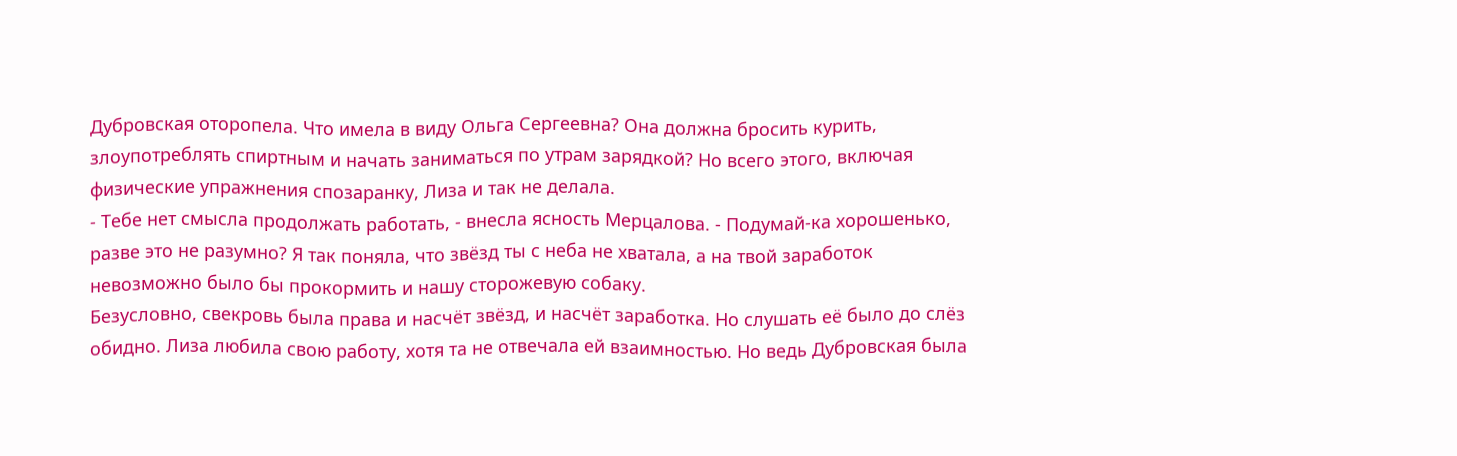Дубровская оторопела. Что имела в виду Ольга Сергеевна? Она должна бросить курить, злоупотреблять спиртным и начать заниматься по утрам зарядкой? Но всего этого, включая физические упражнения спозаранку, Лиза и так не делала.
- Тебе нет смысла продолжать работать, - внесла ясность Мерцалова. - Подумай-ка хорошенько, разве это не разумно? Я так поняла, что звёзд ты с неба не хватала, а на твой заработок невозможно было бы прокормить и нашу сторожевую собаку.
Безусловно, свекровь была права и насчёт звёзд, и насчёт заработка. Но слушать её было до слёз обидно. Лиза любила свою работу, хотя та не отвечала ей взаимностью. Но ведь Дубровская была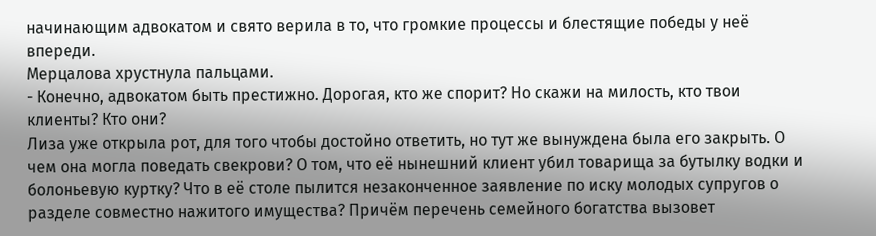начинающим адвокатом и свято верила в то, что громкие процессы и блестящие победы у неё впереди.
Мерцалова хрустнула пальцами.
- Конечно, адвокатом быть престижно. Дорогая, кто же спорит? Но скажи на милость, кто твои клиенты? Кто они?
Лиза уже открыла рот, для того чтобы достойно ответить, но тут же вынуждена была его закрыть. О чем она могла поведать свекрови? О том, что её нынешний клиент убил товарища за бутылку водки и болоньевую куртку? Что в её столе пылится незаконченное заявление по иску молодых супругов о разделе совместно нажитого имущества? Причём перечень семейного богатства вызовет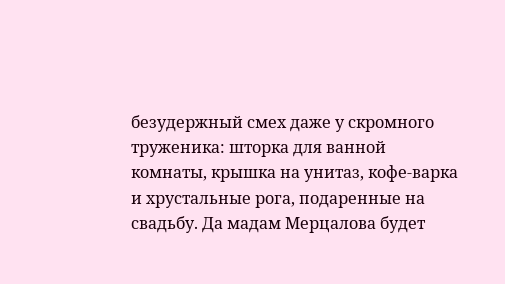безудержный смех даже у скромного труженика: шторка для ванной комнаты, крышка на унитаз, кофе-варка и хрустальные рога, подаренные на свадьбу. Да мадам Мерцалова будет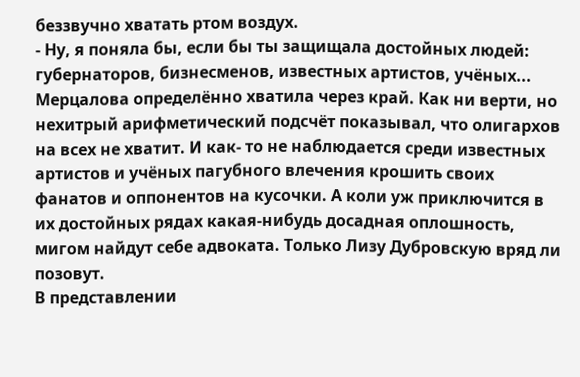беззвучно хватать ртом воздух.
- Ну, я поняла бы, если бы ты защищала достойных людей: губернаторов, бизнесменов, известных артистов, учёных...
Мерцалова определённо хватила через край. Как ни верти, но нехитрый арифметический подсчёт показывал, что олигархов на всех не хватит. И как- то не наблюдается среди известных артистов и учёных пагубного влечения крошить своих фанатов и оппонентов на кусочки. А коли уж приключится в их достойных рядах какая-нибудь досадная оплошность, мигом найдут себе адвоката. Только Лизу Дубровскую вряд ли позовут.
В представлении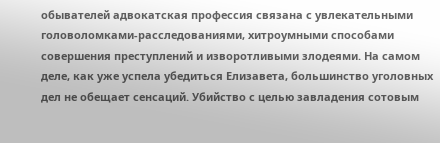обывателей адвокатская профессия связана с увлекательными головоломками-расследованиями, хитроумными способами совершения преступлений и изворотливыми злодеями. На самом деле, как уже успела убедиться Елизавета, большинство уголовных дел не обещает сенсаций. Убийство с целью завладения сотовым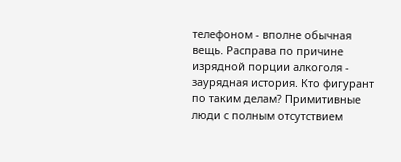телефоном - вполне обычная вещь. Расправа по причине изрядной порции алкоголя - заурядная история. Кто фигурант по таким делам? Примитивные люди с полным отсутствием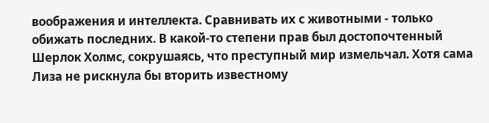воображения и интеллекта. Сравнивать их с животными - только обижать последних. В какой-то степени прав был достопочтенный Шерлок Холмс, сокрушаясь, что преступный мир измельчал. Хотя сама Лиза не рискнула бы вторить известному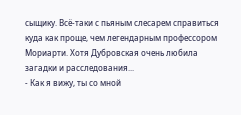сыщику. Всё-таки с пьяным слесарем справиться куда как проще, чем легендарным профессором Мориарти. Хотя Дубровская очень любила загадки и расследования...
- Как я вижу, ты со мной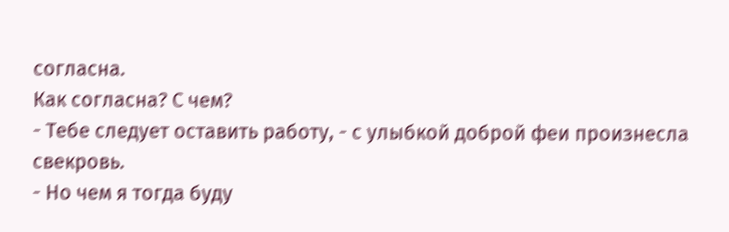согласна.
Как согласна? С чем?
- Тебе следует оставить работу, - с улыбкой доброй феи произнесла свекровь.
- Но чем я тогда буду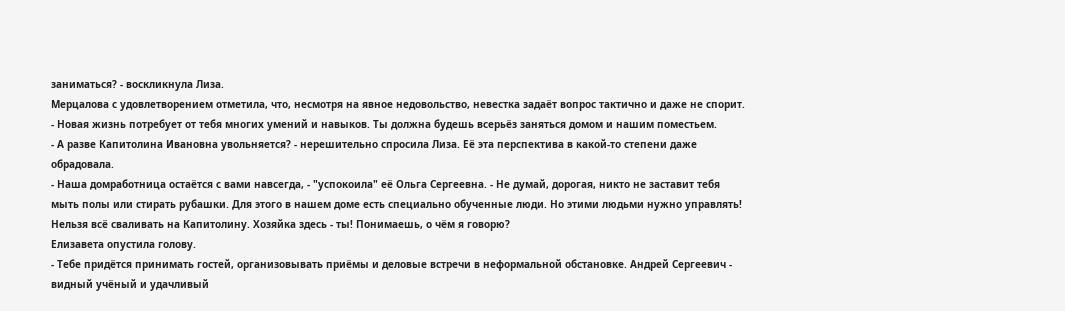заниматься? - воскликнула Лиза.
Мерцалова с удовлетворением отметила, что, несмотря на явное недовольство, невестка задаёт вопрос тактично и даже не спорит.
- Новая жизнь потребует от тебя многих умений и навыков. Ты должна будешь всерьёз заняться домом и нашим поместьем.
- А разве Капитолина Ивановна увольняется? - нерешительно спросила Лиза. Её эта перспектива в какой-то степени даже обрадовала.
- Наша домработница остаётся с вами навсегда, - "успокоила" её Ольга Сергеевна. - Не думай, дорогая, никто не заставит тебя мыть полы или стирать рубашки. Для этого в нашем доме есть специально обученные люди. Но этими людьми нужно управлять! Нельзя всё сваливать на Капитолину. Хозяйка здесь - ты! Понимаешь, о чём я говорю?
Елизавета опустила голову.
- Тебе придётся принимать гостей, организовывать приёмы и деловые встречи в неформальной обстановке. Андрей Сергеевич - видный учёный и удачливый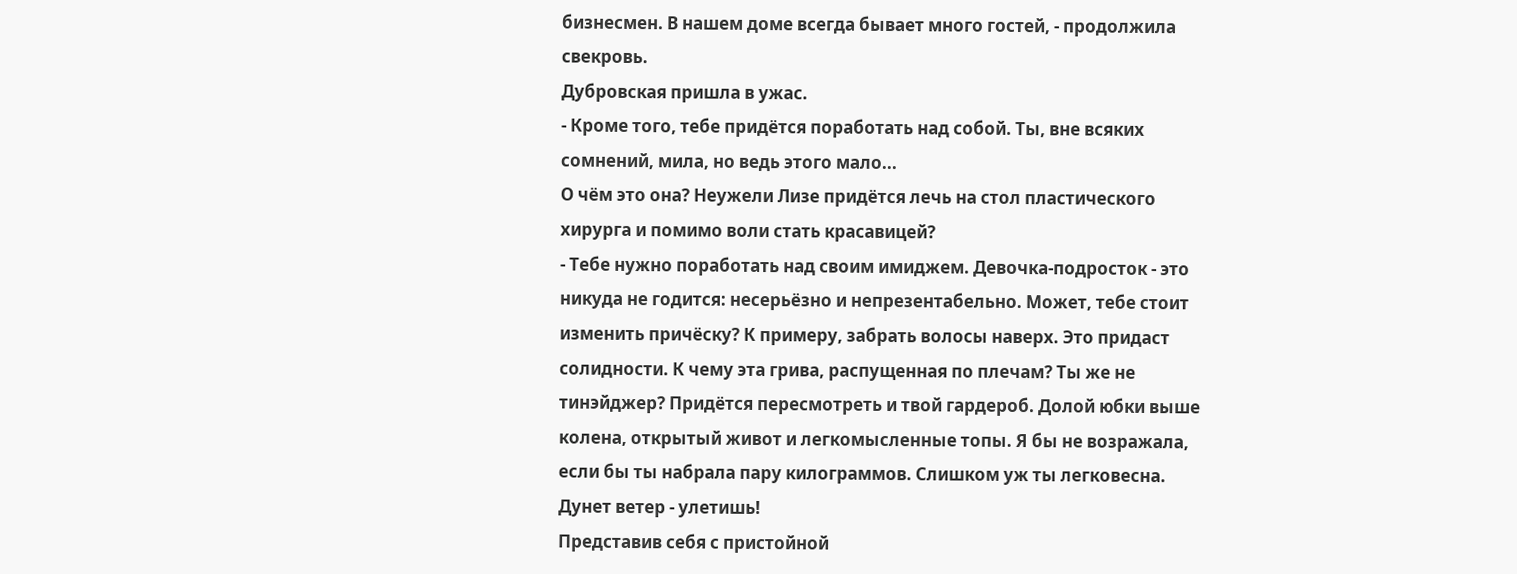бизнесмен. В нашем доме всегда бывает много гостей, - продолжила свекровь.
Дубровская пришла в ужас.
- Кроме того, тебе придётся поработать над собой. Ты, вне всяких сомнений, мила, но ведь этого мало...
О чём это она? Неужели Лизе придётся лечь на стол пластического хирурга и помимо воли стать красавицей?
- Тебе нужно поработать над своим имиджем. Девочка-подросток - это никуда не годится: несерьёзно и непрезентабельно. Может, тебе стоит изменить причёску? К примеру, забрать волосы наверх. Это придаст солидности. К чему эта грива, распущенная по плечам? Ты же не тинэйджер? Придётся пересмотреть и твой гардероб. Долой юбки выше колена, открытый живот и легкомысленные топы. Я бы не возражала, если бы ты набрала пару килограммов. Слишком уж ты легковесна. Дунет ветер - улетишь!
Представив себя с пристойной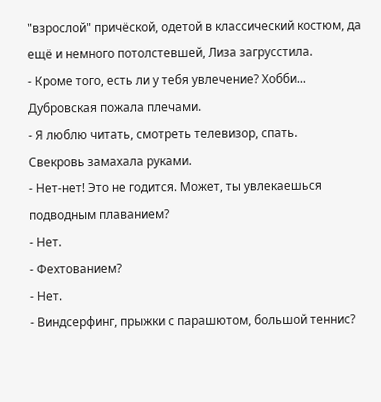"взрослой" причёской, одетой в классический костюм, да ещё и немного потолстевшей, Лиза загрусстила.
- Кроме того, есть ли у тебя увлечение? Хобби...
Дубровская пожала плечами.
- Я люблю читать, смотреть телевизор, спать.
Свекровь замахала руками.
- Нет-нет! Это не годится. Может, ты увлекаешься подводным плаванием?
- Нет.
- Фехтованием?
- Нет.
- Виндсерфинг, прыжки с парашютом, большой теннис?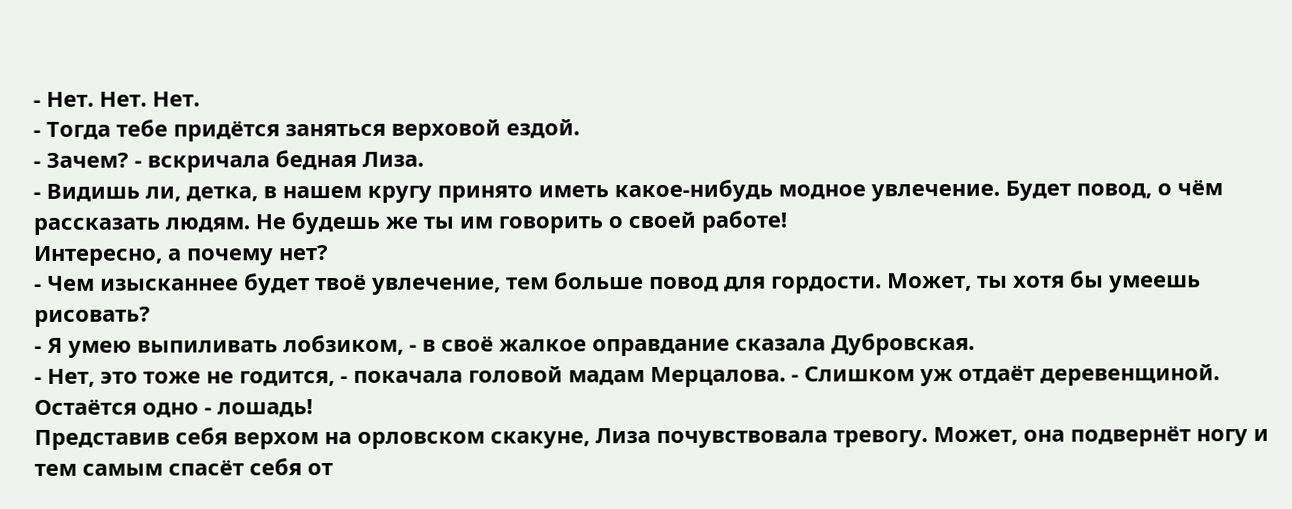- Нет. Нет. Нет.
- Тогда тебе придётся заняться верховой ездой.
- Зачем? - вскричала бедная Лиза.
- Видишь ли, детка, в нашем кругу принято иметь какое-нибудь модное увлечение. Будет повод, о чём рассказать людям. Не будешь же ты им говорить о своей работе!
Интересно, а почему нет?
- Чем изысканнее будет твоё увлечение, тем больше повод для гордости. Может, ты хотя бы умеешь рисовать?
- Я умею выпиливать лобзиком, - в своё жалкое оправдание сказала Дубровская.
- Нет, это тоже не годится, - покачала головой мадам Мерцалова. - Слишком уж отдаёт деревенщиной. Остаётся одно - лошадь!
Представив себя верхом на орловском скакуне, Лиза почувствовала тревогу. Может, она подвернёт ногу и тем самым спасёт себя от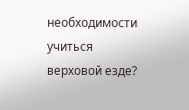необходимости учиться верховой езде?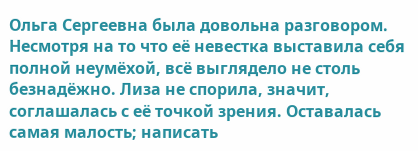Ольга Сергеевна была довольна разговором. Несмотря на то что её невестка выставила себя полной неумёхой, всё выглядело не столь безнадёжно. Лиза не спорила, значит, соглашалась с её точкой зрения. Оставалась самая малость; написать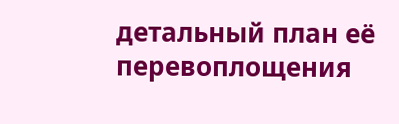детальный план её перевоплощения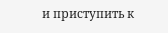и приступить к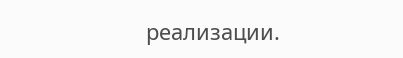реализации.